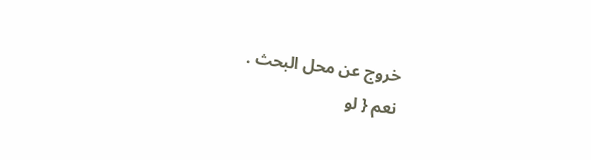خروج عن محل البحث .
نعم { لو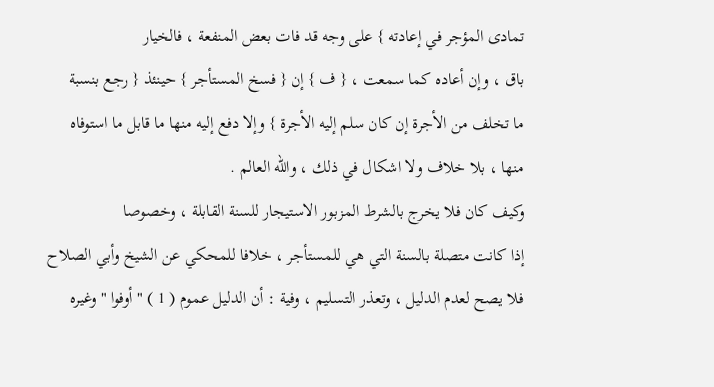تمادى المؤجر في إعادته } على وجه قد فات بعض المنفعة ، فالخيار
باق ، وإن أعاده كما سمعت ، { ف } إن { فسخ المستأجر } حينئذ { رجع بنسبة
ما تخلف من الأجرة إن كان سلم إليه الأجرة } وإلا دفع إليه منها ما قابل ما استوفاه
منها ، بلا خلاف ولا اشكال في ذلك ، والله العالم .
وكيف كان فلا يخرج بالشرط المزبور الاستيجار للسنة القابلة ، وخصوصا
إذا كانت متصلة بالسنة التي هي للمستأجر ، خلافا للمحكي عن الشيخ وأبي الصلاح
فلا يصح لعدم الدليل ، وتعذر التسليم ، وفية : أن الدليل عموم ( 1 ) " أوفوا " وغيره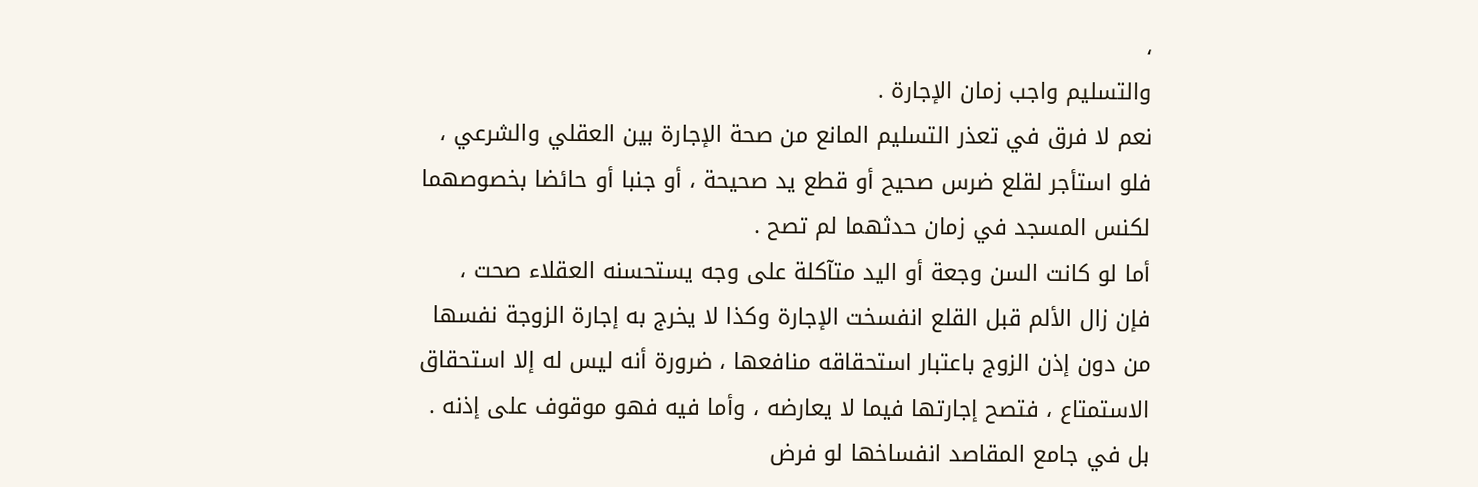،
والتسليم واجب زمان الإجارة .
نعم لا فرق في تعذر التسليم المانع من صحة الإجارة بين العقلي والشرعي ،
فلو استأجر لقلع ضرس صحيح أو قطع يد صحيحة ، أو جنبا أو حائضا بخصوصهما
لكنس المسجد في زمان حدثهما لم تصح .
أما لو كانت السن وجعة أو اليد متآكلة على وجه يستحسنه العقلاء صحت ،
فإن زال الألم قبل القلع انفسخت الإجارة وكذا لا يخرج به إجارة الزوجة نفسها
من دون إذن الزوج باعتبار استحقاقه منافعها ، ضرورة أنه ليس له إلا استحقاق
الاستمتاع ، فتصح إجارتها فيما لا يعارضه ، وأما فيه فهو موقوف على إذنه .
بل في جامع المقاصد انفساخها لو فرض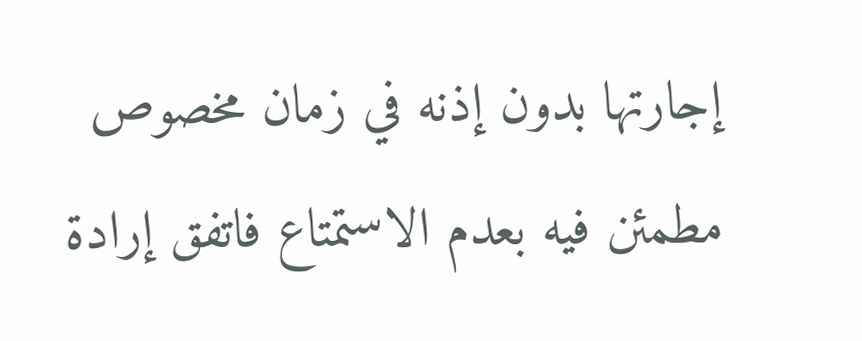إجارتها بدون إذنه في زمان مخصوص
مطمئن فيه بعدم الاستمتاع فاتفق إرادة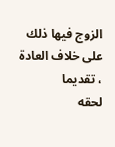الزوج فيها ذلك على خلاف العادة ، تقديما
لحقه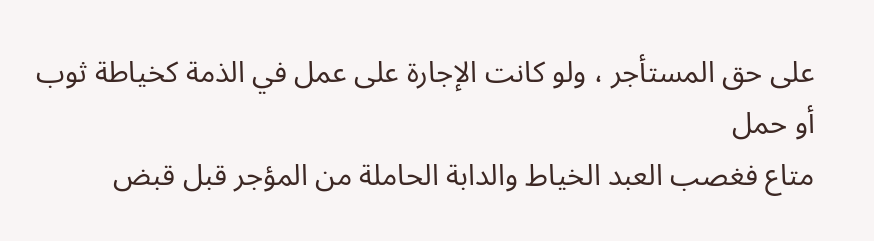على حق المستأجر ، ولو كانت الإجارة على عمل في الذمة كخياطة ثوب أو حمل
متاع فغصب العبد الخياط والدابة الحاملة من المؤجر قبل قبض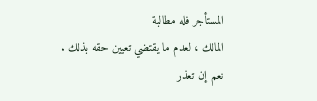المستأجر فله مطالبة
المالك ، لعدم ما يقتضي تعيين حقه بذلك .
نعم إن تعذر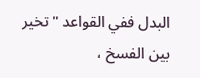البدل ففي القواعد " تخير بين الفسخ ،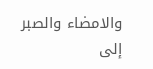والامضاء والصبر إلى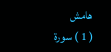هامش
( 1 ) سورة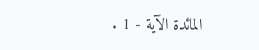المائدة الآية - 1 .